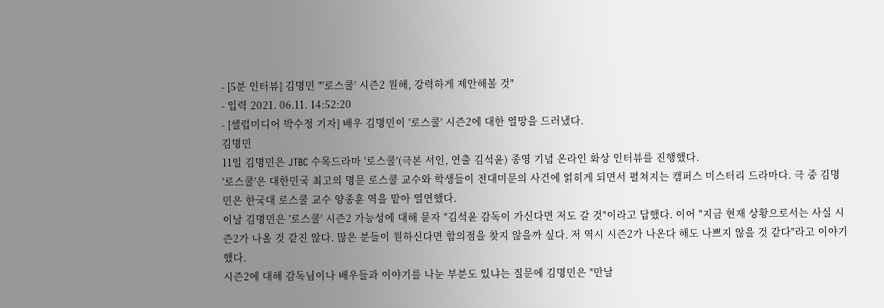- [5분 인터뷰] 김명민 "'로스쿨' 시즌2 원해, 강력하게 제안해볼 것"
- 입력 2021. 06.11. 14:52:20
- [셀럽미디어 박수정 기자] 배우 김명민이 '로스쿨' 시즌2에 대한 열망을 드러냈다.
김명민
11일 김명민은 JTBC 수목드라마 '로스쿨'(극본 서인, 연출 김석윤) 종영 기념 온라인 화상 인터뷰를 진행했다.
'로스쿨'은 대한민국 최고의 명문 로스쿨 교수와 학생들이 전대미문의 사건에 얽히게 되면서 펼쳐지는 캠퍼스 미스터리 드라마다. 극 중 김명민은 한국대 로스쿨 교수 양종훈 역을 맡아 열연했다.
이날 김명민은 '로스쿨' 시즌2 가능성에 대해 묻자 "김석윤 감독이 가신다면 저도 갈 것"이라고 답했다. 이어 "지금 현재 상황으로서는 사실 시즌2가 나올 것 같진 않다. 많은 분들이 원하신다면 합의점을 찾지 않을까 싶다. 저 역시 시즌2가 나온다 해도 나쁘지 않을 것 같다"라고 이야기했다.
시즌2에 대해 감독님이나 배우들과 이야기를 나눈 부분도 있냐는 질문에 김명민은 "만날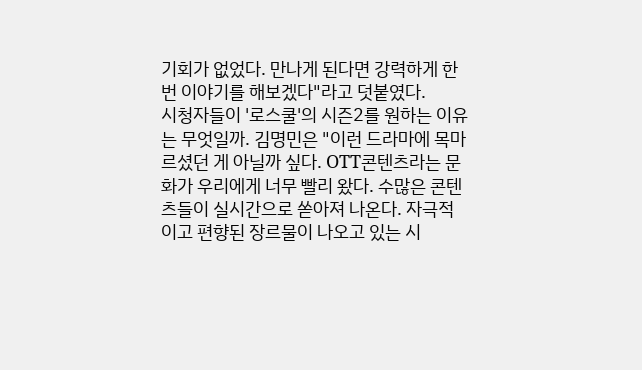기회가 없었다. 만나게 된다면 강력하게 한번 이야기를 해보겠다"라고 덧붙였다.
시청자들이 '로스쿨'의 시즌2를 원하는 이유는 무엇일까. 김명민은 "이런 드라마에 목마르셨던 게 아닐까 싶다. OTT콘텐츠라는 문화가 우리에게 너무 빨리 왔다. 수많은 콘텐츠들이 실시간으로 쏟아져 나온다. 자극적이고 편향된 장르물이 나오고 있는 시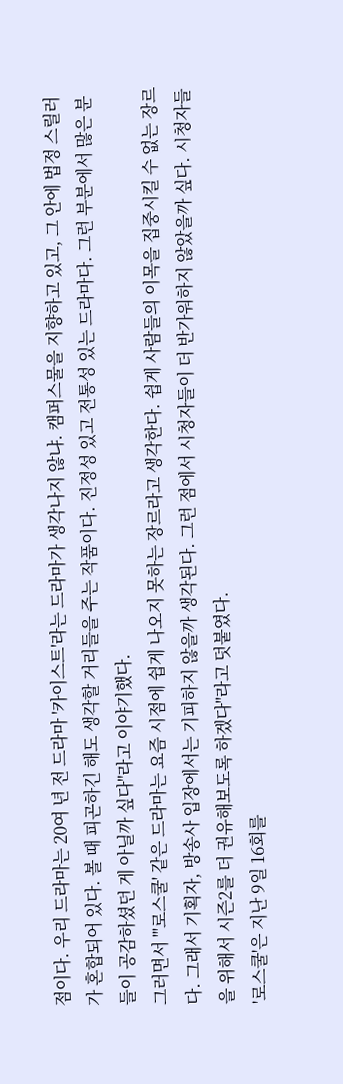점이다. 우리 드라마는 20여 년 전 드라마 '카이스트'라는 드라마가 생각나지 않냐. 캠퍼스물을 지향하고 있고, 그 안에 법정 스릴러가 혼합되어 있다. 볼 때 피곤하긴 해도 생각할 거리들을 주는 작품이다. 진정성 있고 전통성 있는 드라마다. 그런 부분에서 많은 분들이 공감하셨던 게 아닐까 싶다"라고 이야기했다.
그러면서 "'로스쿨' 같은 드라마는 요즘 시점에 쉽게 나오지 못하는 장르라고 생각한다. 쉽게 사람들의 이목을 집중시킬 수 없는 장르다. 그래서 기획자, 방송사 입장에서는 기피하지 않을까 생각된다. 그런 점에서 시청자들이 더 반가워하지 않았을까 싶다. 시청자들을 위해서 시즌2를 더 권유해보도록 하겠다"라고 덧붙였다.
'로스쿨'은 지난 9일 16회를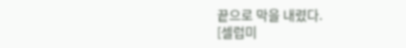끝으로 막을 내렸다.
[셀럽미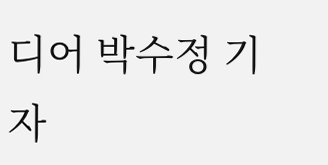디어 박수정 기자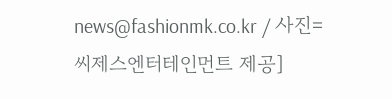news@fashionmk.co.kr / 사진=씨제스엔터테인먼트 제공]